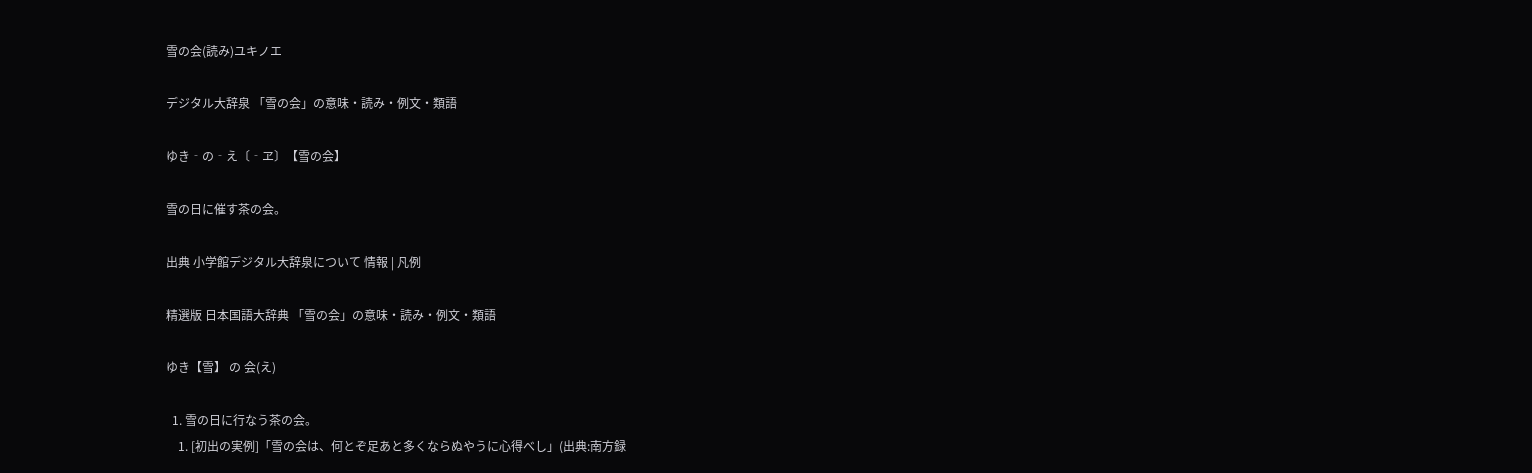雪の会(読み)ユキノエ

デジタル大辞泉 「雪の会」の意味・読み・例文・類語

ゆき‐の‐え〔‐ヱ〕【雪の会】

雪の日に催す茶の会。

出典 小学館デジタル大辞泉について 情報 | 凡例

精選版 日本国語大辞典 「雪の会」の意味・読み・例文・類語

ゆき【雪】 の 会(え)

  1. 雪の日に行なう茶の会。
    1. [初出の実例]「雪の会は、何とぞ足あと多くならぬやうに心得べし」(出典:南方録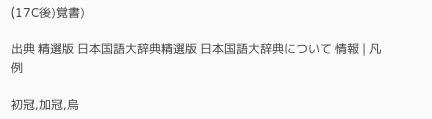(17C後)覚書)

出典 精選版 日本国語大辞典精選版 日本国語大辞典について 情報 | 凡例

初冠,加冠,烏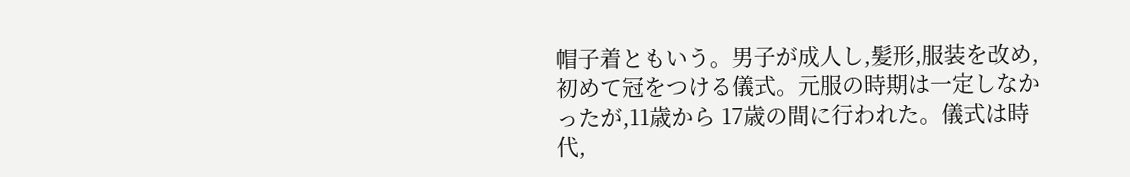帽子着ともいう。男子が成人し,髪形,服装を改め,初めて冠をつける儀式。元服の時期は一定しなかったが,11歳から 17歳の間に行われた。儀式は時代,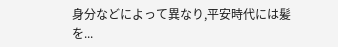身分などによって異なり,平安時代には髪を...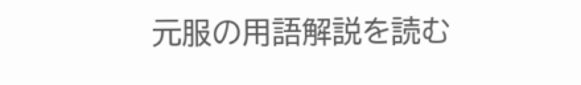元服の用語解説を読む